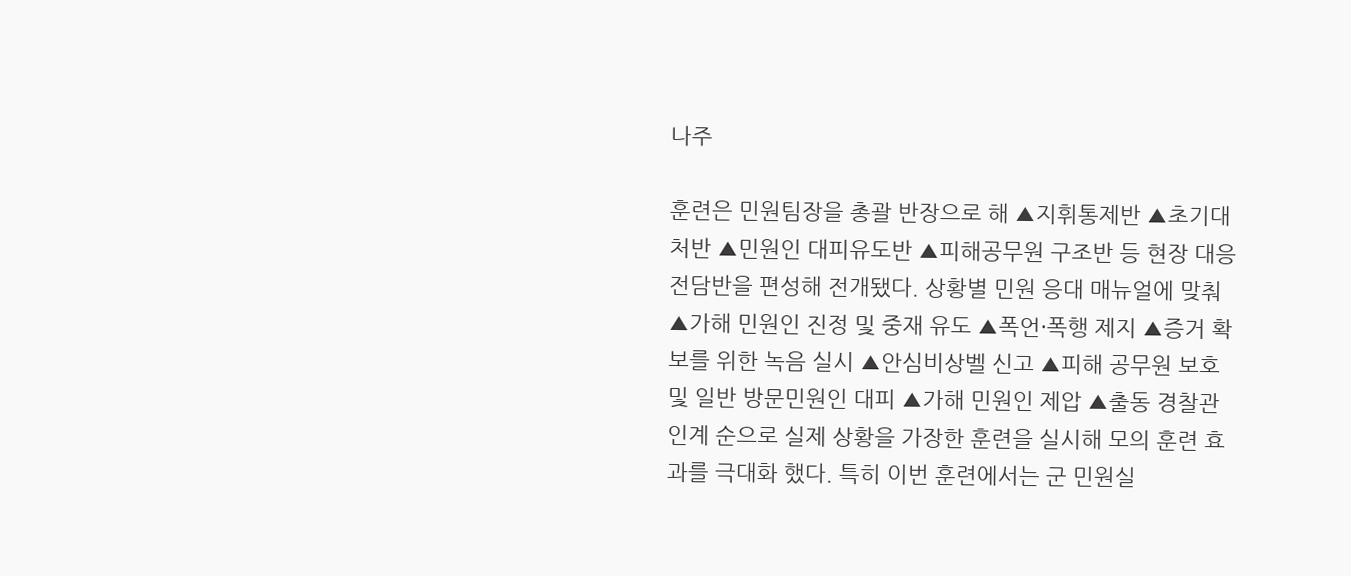나주

훈련은 민원팀장을 총괄 반장으로 해 ▲지휘통제반 ▲초기대처반 ▲민원인 대피유도반 ▲피해공무원 구조반 등 현장 대응 전담반을 편성해 전개됐다. 상황별 민원 응대 매뉴얼에 맞춰 ▲가해 민원인 진정 및 중재 유도 ▲폭언·폭행 제지 ▲증거 확보를 위한 녹음 실시 ▲안심비상벨 신고 ▲피해 공무원 보호 및 일반 방문민원인 대피 ▲가해 민원인 제압 ▲출동 경찰관 인계 순으로 실제 상황을 가장한 훈련을 실시해 모의 훈련 효과를 극대화 했다. 특히 이번 훈련에서는 군 민원실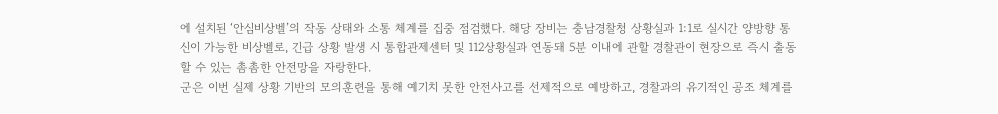에 설치된 ‘안심비상벨’의 작동 상태와 소통 체계를 집중 점검했다. 해당 장비는 충남경찰청 상황실과 1:1로 실시간 양방향 통신이 가능한 비상벨로, 긴급 상황 발생 시 통합관제센터 및 112상황실과 연동돼 5분 이내에 관할 경찰관이 현장으로 즉시 출동할 수 있는 촘촘한 안전망을 자랑한다.
군은 이번 실제 상황 기반의 모의훈련을 통해 예기치 못한 안전사고를 선제적으로 예방하고, 경찰과의 유기적인 공조 체계를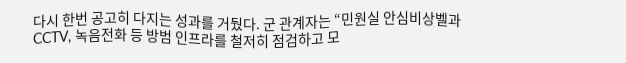다시 한번 공고히 다지는 성과를 거뒀다. 군 관계자는 “민원실 안심비상벨과 CCTV, 녹음전화 등 방범 인프라를 철저히 점검하고 모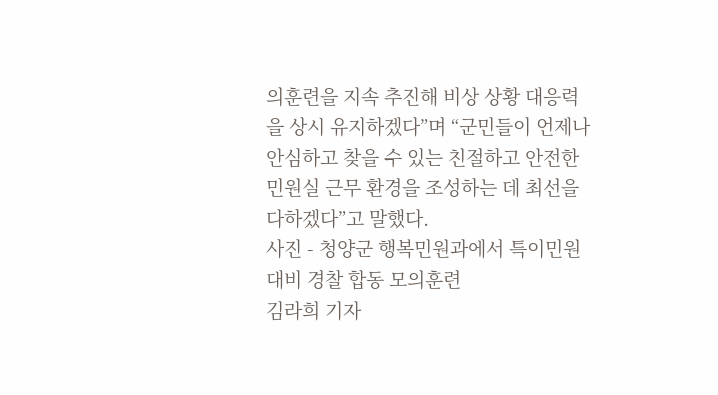의훈련을 지속 추진해 비상 상황 대응력을 상시 유지하겠다”며 “군민들이 언제나 안심하고 찾을 수 있는 친절하고 안전한 민원실 근무 환경을 조성하는 데 최선을 다하겠다”고 말했다.
사진 - 청양군 행복민원과에서 특이민원 대비 경찰 합동 모의훈련
김라희 기자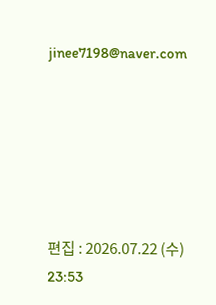jinee7198@naver.com






편집 : 2026.07.22 (수) 23:53